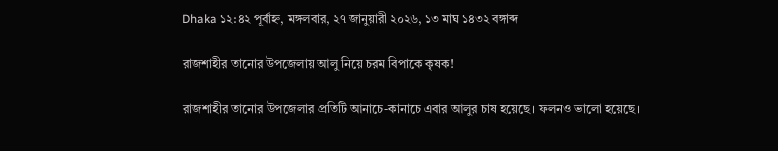Dhaka ১২:৪২ পূর্বাহ্ন, মঙ্গলবার, ২৭ জানুয়ারী ২০২৬, ১৩ মাঘ ১৪৩২ বঙ্গাব্দ

রাজশাহীর তানোর উপজেলায় আলু নিয়ে চরম বিপাকে কৃষক!

রাজশাহীর তানোর উপজেলার প্রতিটি আনাচে-কানাচে এবার আলুর চাষ হয়েছে। ফলনও ভালো হয়েছে।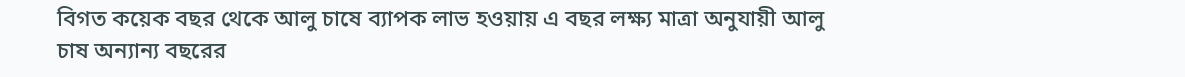বিগত কয়েক বছর থেকে আলু চাষে ব্যাপক লাভ হওয়ায় এ বছর লক্ষ্য মাত্রা অনুযায়ী আলু চাষ অন্যান্য বছরের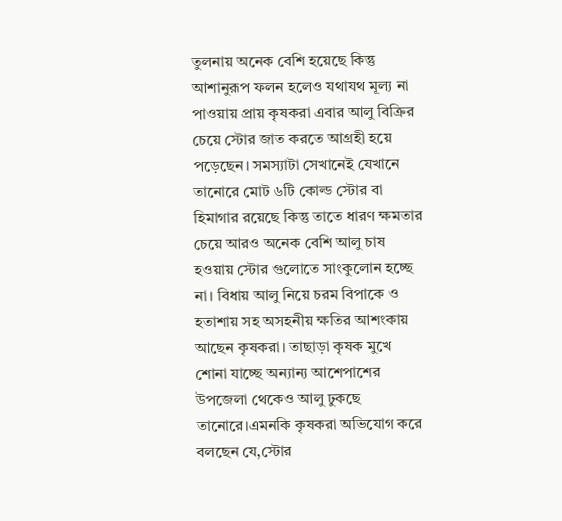তুলনায় অনেক বেশি হয়েছে কিন্তু আশানুরূপ ফলন হলেও যথাযথ মূল্য না পাওয়ায় প্রায় কৃষকরা এবার আলু বিক্রির চেয়ে স্টোর জাত করতে আগ্রহী হয়ে পড়েছেন। সমস্যাটা সেখানেই যেখানে তানোরে মোট ৬টি কোল্ড স্টোর বা হিমাগার রয়েছে কিন্তু তাতে ধারণ ক্ষমতার চেয়ে আরও অনেক বেশি আলু চাষ হওয়ায় স্টোর গুলোতে সাংকুলোন হচ্ছে না। বিধায় আলু নিয়ে চরম বিপাকে ও হতাশায় সহ অসহনীয় ক্ষতির আশংকায় আছেন কৃষকরা। তাছাড়া কৃষক মুখে শোনা যাচ্ছে অন্যান্য আশেপাশের উপজেলা থেকেও আলু ঢুকছে তানোরে।এমনকি কৃষকরা অভিযোগ করে বলছেন যে,স্টোর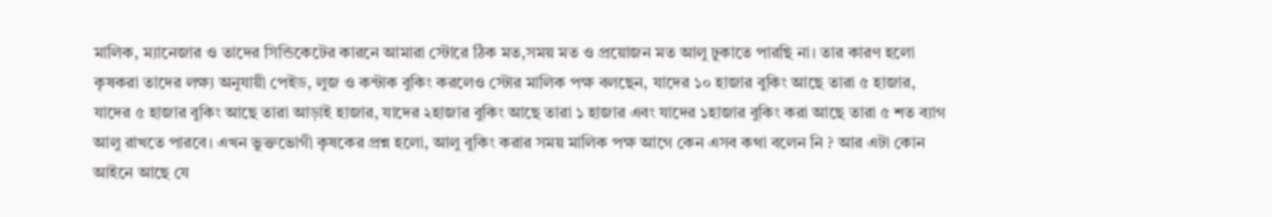মালিক, ম্যানেজার ও তাদের সিন্ডিকেটের কারনে আমারা স্টোরে ঠিক মত,সময় মত ও প্রয়োজন মত আলু ঢুকাতে পারছি না। তার কারণ হলো কৃষকরা তাদের লক্ষ্য অনুযায়ী পেইড, লুজ ও কন্টাক বুকিং করলেও স্টোর মালিক পক্ষ বলছেন, যাদের ১০ হাজার বুকিং আছে তারা ৫ হাজার, যাদের ৫ হাজার বুকিং আছে তারা আড়াই হাজার, যাদের ২হাজার বুকিং আছে তারা ১ হাজার এবং যাদের ১হাজার বুকিং করা আছে তারা ৫ শত ব্যাগ আলু রাখতে পারবে। এখন ভুক্তভোগী কৃষকের প্রশ্ন হলো, আলু বুকিং করার সময় মালিক পক্ষ আগে কেন এসব কথা বলেন নি ? আর এটা কোন আইনে আছে যে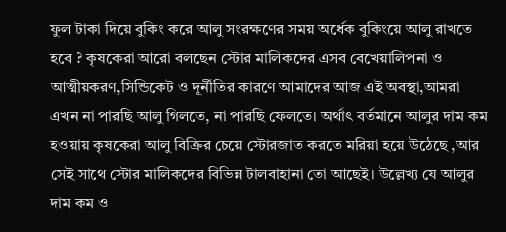ফুল টাকা দিয়ে বুকিং করে আলু সংরক্ষণের সময় অর্ধেক বুকিংয়ে আলু রাখতে হবে ? কৃষকেরা আরো বলছেন স্টোর মালিকদের এসব বেখেয়ালিপনা ও আত্মীয়করণ,সিন্ডিকেট ও দূর্নীতির কারণে আমাদের আজ এই অবস্থা,আমরা এখন না পারছি আলু গিলতে, না পারছি ফেলতে। অর্থাৎ বর্তমানে আলুর দাম কম হওয়ায় কৃষকেরা আলু বিক্রির চেয়ে স্টোরজাত করতে মরিয়া হয়ে উঠেছে ,আর সেই সাথে স্টোর মালিকদের বিভিন্ন টালবাহানা তো আছেই। উল্লেখ্য যে আলুর দাম কম ও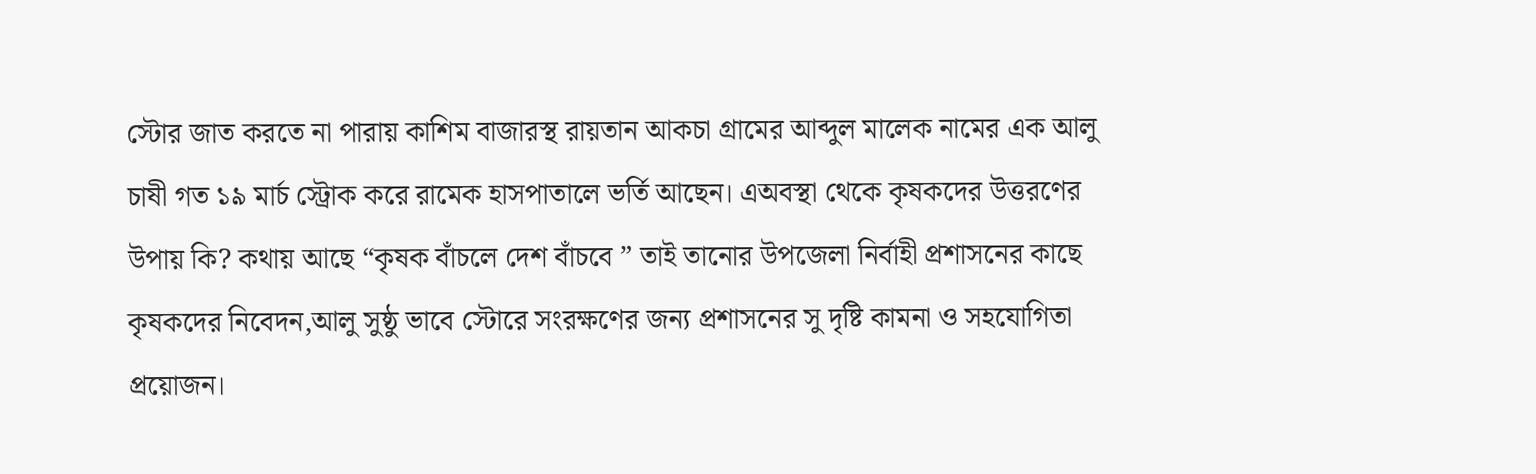স্টোর জাত করতে না পারায় কাশিম বাজারস্থ রায়তান আকচা গ্রামের আব্দুল মালেক নামের এক আলু চাষী গত ১৯ মার্চ স্ট্রোক করে রামেক হাসপাতালে ভর্তি আছেন। এঅবস্থা থেকে কৃষকদের উত্তরণের উপায় কি? কথায় আছে “কৃষক বাঁচলে দেশ বাঁচবে ” তাই তানোর উপজেলা নির্বাহী প্রশাসনের কাছে কৃষকদের নিবেদন,আলু সুষ্ঠু ভাবে স্টোরে সংরক্ষণের জন্য প্রশাসনের সু দৃষ্টি কামনা ও সহযোগিতা প্রয়োজন।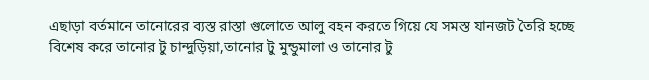এছাড়া বর্তমানে তানোরের ব্যস্ত রাস্তা গুলোতে আলু বহন করতে গিয়ে যে সমস্ত যানজট তৈরি হচ্ছে বিশেষ করে তানোর টু চান্দুড়িয়া,তানোর টু মুন্ডুমালা ও তানোর টু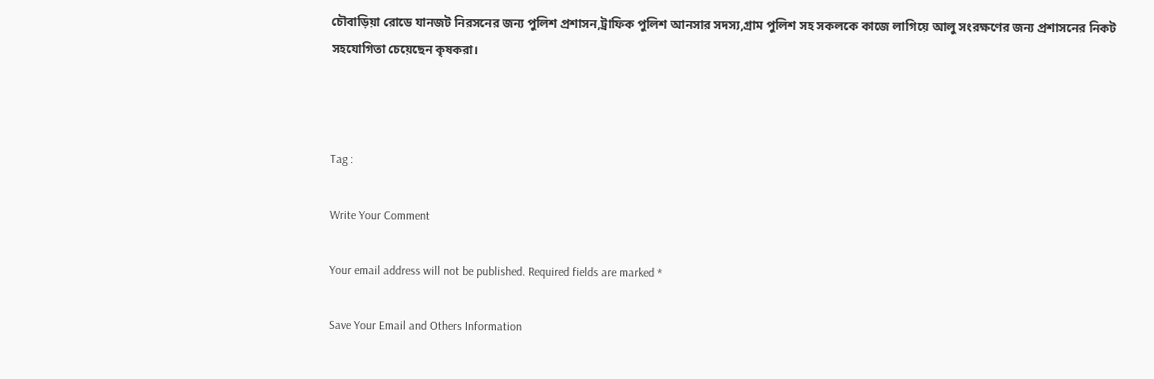চৌবাড়িয়া রোডে যানজট নিরসনের জন্য পুলিশ প্রশাসন,ট্রাফিক পুলিশ আনসার সদস্য,গ্রাম পুলিশ সহ সকলকে কাজে লাগিয়ে আলু সংরক্ষণের জন্য প্রশাসনের নিকট সহযোগিতা চেয়েছেন কৃষকরা।



Tag :

Write Your Comment

Your email address will not be published. Required fields are marked *

Save Your Email and Others Information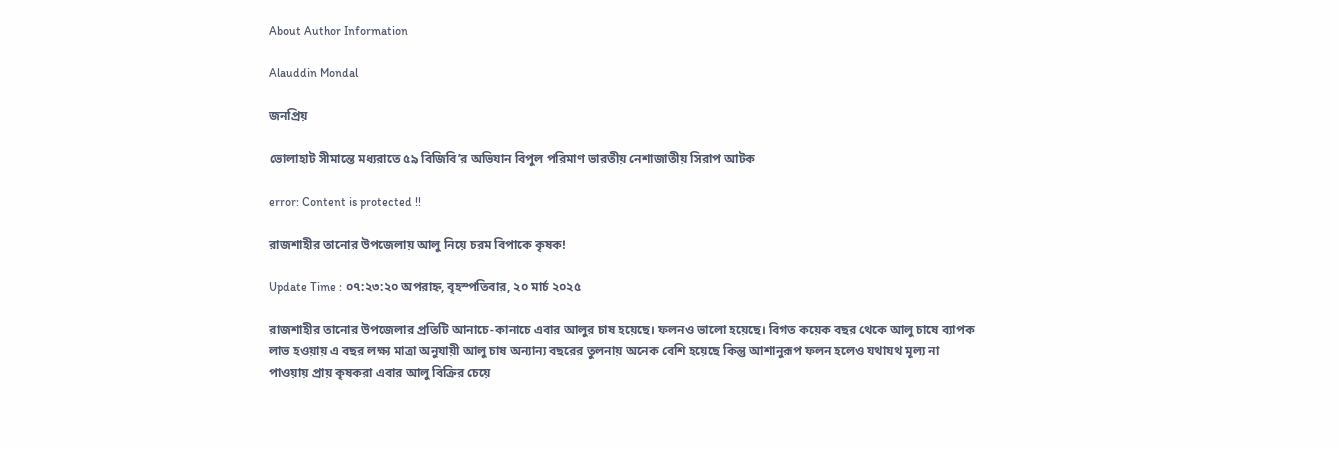About Author Information

Alauddin Mondal

জনপ্রিয়

ভোলাহাট সীমান্তে মধ্যরাতে ৫৯ বিজিবি’র অভিযান বিপুল পরিমাণ ভারতীয় নেশাজাতীয় সিরাপ আটক

error: Content is protected !!

রাজশাহীর তানোর উপজেলায় আলু নিয়ে চরম বিপাকে কৃষক!

Update Time : ০৭:২৩:২০ অপরাহ্ন, বৃহস্পতিবার, ২০ মার্চ ২০২৫

রাজশাহীর তানোর উপজেলার প্রতিটি আনাচে-কানাচে এবার আলুর চাষ হয়েছে। ফলনও ভালো হয়েছে। বিগত কয়েক বছর থেকে আলু চাষে ব্যাপক লাভ হওয়ায় এ বছর লক্ষ্য মাত্রা অনুযায়ী আলু চাষ অন্যান্য বছরের তুলনায় অনেক বেশি হয়েছে কিন্তু আশানুরূপ ফলন হলেও যথাযথ মূল্য না পাওয়ায় প্রায় কৃষকরা এবার আলু বিক্রির চেয়ে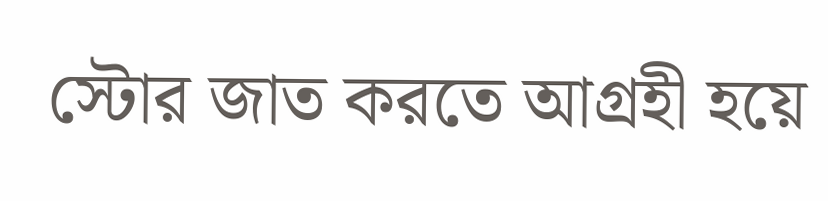স্টোর জাত করতে আগ্রহী হয়ে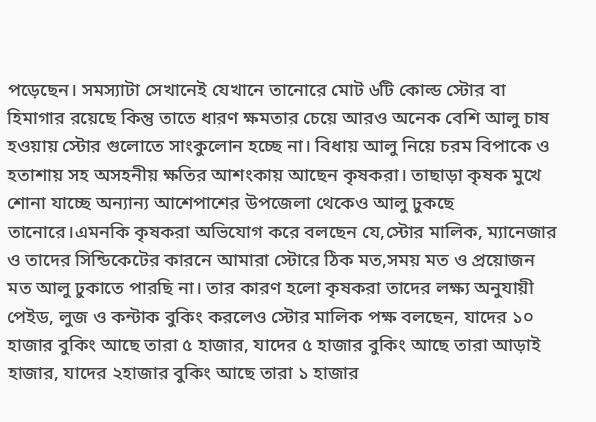পড়েছেন। সমস্যাটা সেখানেই যেখানে তানোরে মোট ৬টি কোল্ড স্টোর বা হিমাগার রয়েছে কিন্তু তাতে ধারণ ক্ষমতার চেয়ে আরও অনেক বেশি আলু চাষ হওয়ায় স্টোর গুলোতে সাংকুলোন হচ্ছে না। বিধায় আলু নিয়ে চরম বিপাকে ও হতাশায় সহ অসহনীয় ক্ষতির আশংকায় আছেন কৃষকরা। তাছাড়া কৃষক মুখে শোনা যাচ্ছে অন্যান্য আশেপাশের উপজেলা থেকেও আলু ঢুকছে তানোরে।এমনকি কৃষকরা অভিযোগ করে বলছেন যে,স্টোর মালিক, ম্যানেজার ও তাদের সিন্ডিকেটের কারনে আমারা স্টোরে ঠিক মত,সময় মত ও প্রয়োজন মত আলু ঢুকাতে পারছি না। তার কারণ হলো কৃষকরা তাদের লক্ষ্য অনুযায়ী পেইড, লুজ ও কন্টাক বুকিং করলেও স্টোর মালিক পক্ষ বলছেন, যাদের ১০ হাজার বুকিং আছে তারা ৫ হাজার, যাদের ৫ হাজার বুকিং আছে তারা আড়াই হাজার, যাদের ২হাজার বুকিং আছে তারা ১ হাজার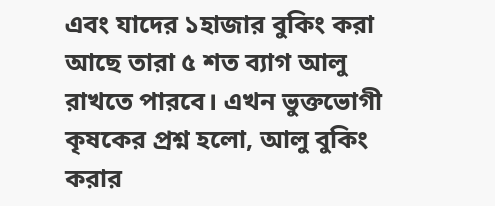এবং যাদের ১হাজার বুকিং করা আছে তারা ৫ শত ব্যাগ আলু রাখতে পারবে। এখন ভুক্তভোগী কৃষকের প্রশ্ন হলো, আলু বুকিং করার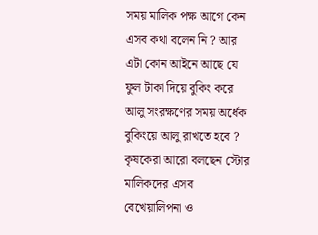সময় মালিক পক্ষ আগে কেন এসব কথা বলেন নি ? আর এটা কোন আইনে আছে যে ফুল টাকা দিয়ে বুকিং করে আলু সংরক্ষণের সময় অর্ধেক বুকিংয়ে আলু রাখতে হবে ? কৃষকেরা আরো বলছেন স্টোর মালিকদের এসব বেখেয়ালিপনা ও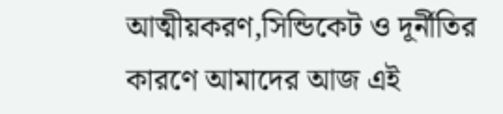আত্মীয়করণ,সিন্ডিকেট ও দূর্নীতির কারণে আমাদের আজ এই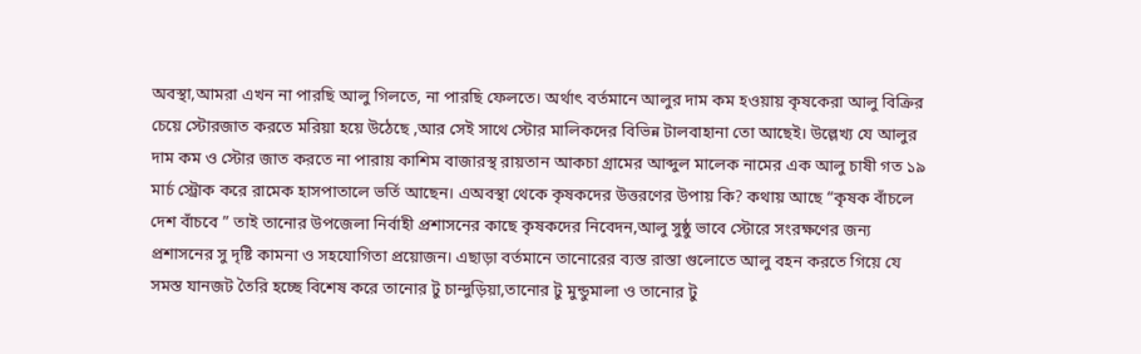অবস্থা,আমরা এখন না পারছি আলু গিলতে, না পারছি ফেলতে। অর্থাৎ বর্তমানে আলুর দাম কম হওয়ায় কৃষকেরা আলু বিক্রির চেয়ে স্টোরজাত করতে মরিয়া হয়ে উঠেছে ,আর সেই সাথে স্টোর মালিকদের বিভিন্ন টালবাহানা তো আছেই। উল্লেখ্য যে আলুর দাম কম ও স্টোর জাত করতে না পারায় কাশিম বাজারস্থ রায়তান আকচা গ্রামের আব্দুল মালেক নামের এক আলু চাষী গত ১৯ মার্চ স্ট্রোক করে রামেক হাসপাতালে ভর্তি আছেন। এঅবস্থা থেকে কৃষকদের উত্তরণের উপায় কি? কথায় আছে “কৃষক বাঁচলে দেশ বাঁচবে ” তাই তানোর উপজেলা নির্বাহী প্রশাসনের কাছে কৃষকদের নিবেদন,আলু সুষ্ঠু ভাবে স্টোরে সংরক্ষণের জন্য প্রশাসনের সু দৃষ্টি কামনা ও সহযোগিতা প্রয়োজন। এছাড়া বর্তমানে তানোরের ব্যস্ত রাস্তা গুলোতে আলু বহন করতে গিয়ে যে সমস্ত যানজট তৈরি হচ্ছে বিশেষ করে তানোর টু চান্দুড়িয়া,তানোর টু মুন্ডুমালা ও তানোর টু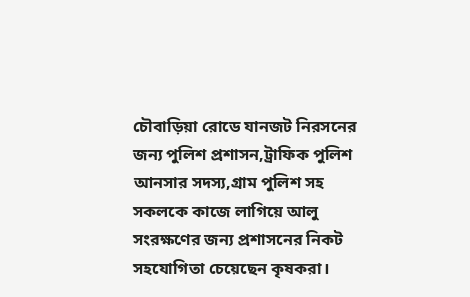চৌবাড়িয়া রোডে যানজট নিরসনের জন্য পুলিশ প্রশাসন,ট্রাফিক পুলিশ আনসার সদস্য,গ্রাম পুলিশ সহ সকলকে কাজে লাগিয়ে আলু সংরক্ষণের জন্য প্রশাসনের নিকট সহযোগিতা চেয়েছেন কৃষকরা।